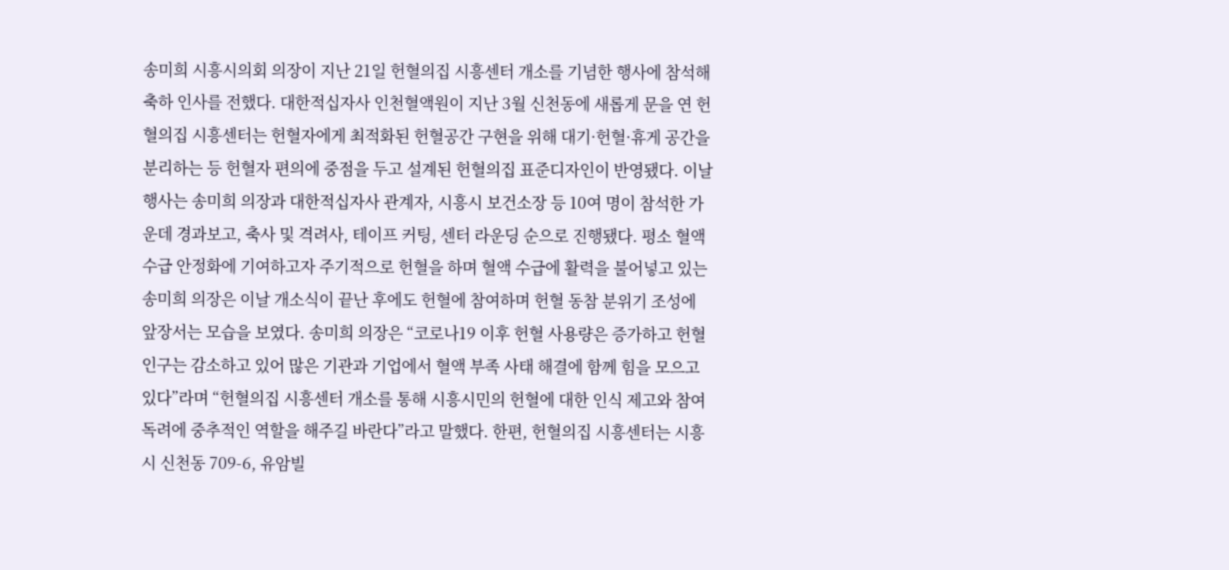송미희 시흥시의회 의장이 지난 21일 헌혈의집 시흥센터 개소를 기념한 행사에 참석해 축하 인사를 전했다. 대한적십자사 인천혈액원이 지난 3월 신천동에 새롭게 문을 연 헌혈의집 시흥센터는 헌혈자에게 최적화된 헌혈공간 구현을 위해 대기·헌혈·휴게 공간을 분리하는 등 헌혈자 편의에 중점을 두고 설계된 헌혈의집 표준디자인이 반영됐다. 이날 행사는 송미희 의장과 대한적십자사 관계자, 시흥시 보건소장 등 10여 명이 참석한 가운데 경과보고, 축사 및 격려사, 테이프 커팅, 센터 라운딩 순으로 진행됐다. 평소 혈액 수급 안정화에 기여하고자 주기적으로 헌혈을 하며 혈액 수급에 활력을 불어넣고 있는 송미희 의장은 이날 개소식이 끝난 후에도 헌혈에 참여하며 헌혈 동참 분위기 조성에 앞장서는 모습을 보였다. 송미희 의장은 “코로나19 이후 헌혈 사용량은 증가하고 헌혈인구는 감소하고 있어 많은 기관과 기업에서 혈액 부족 사태 해결에 함께 힘을 모으고 있다”라며 “헌혈의집 시흥센터 개소를 통해 시흥시민의 헌혈에 대한 인식 제고와 참여 독려에 중추적인 역할을 해주길 바란다”라고 말했다. 한편, 헌혈의집 시흥센터는 시흥시 신천동 709-6, 유암빌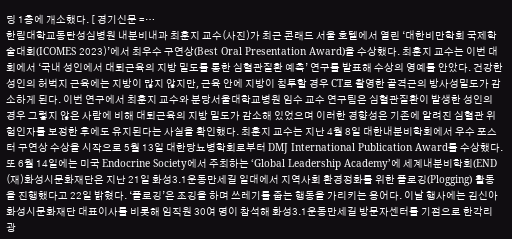딩 1층에 개소했다. [ 경기신문 =…
한림대학교동탄성심병원 내분비내과 최훈지 교수(사진)가 최근 콘래드 서울 호텔에서 열린 ‘대한비만학회 국제학술대회(ICOMES 2023)’에서 최우수 구연상(Best Oral Presentation Award)을 수상했다. 최훈지 교수는 이번 대회에서 ‘국내 성인에서 대퇴근육의 지방 밀도를 통한 심혈관질환 예측’ 연구를 발표해 수상의 영예를 안았다. 건강한 성인의 허벅지 근육에는 지방이 많지 않지만, 근육 안에 지방이 침투할 경우 CT로 촬영한 골격근의 방사성밀도가 감소하게 된다. 이번 연구에서 최훈지 교수와 분당서울대학교병원 임수 교수 연구팀은 심혈관질환이 발생한 성인의 경우 그렇지 않은 사람에 비해 대퇴근육의 지방 밀도가 감소해 있었으며 이러한 경향성은 기존에 알려진 심혈관 위험인자를 보정한 후에도 유지된다는 사실을 확인했다. 최훈지 교수는 지난 4월 8일 대한내분비학회에서 우수 포스터 구연상 수상을 시작으로 5월 13일 대한당뇨병학회로부터 DMJ International Publication Award를 수상했다. 또 6월 14일에는 미국 Endocrine Society에서 주최하는 ‘Global Leadership Academy’에 세계내분비학회(END
(재)화성시문화재단은 지난 21일 화성3.1운동만세길 일대에서 지역사회 환경정화를 위한 플로깅(Plogging) 활동을 진행했다고 22일 밝혔다. ‘플로깅’은 조깅을 하며 쓰레기를 줍는 행동을 가리키는 용어다. 이날 행사에는 김신아 화성시문화재단 대표이사를 비롯해 임직원 30여 명이 참석해 화성3.1운동만세길 방문자센터를 기점으로 한각리 광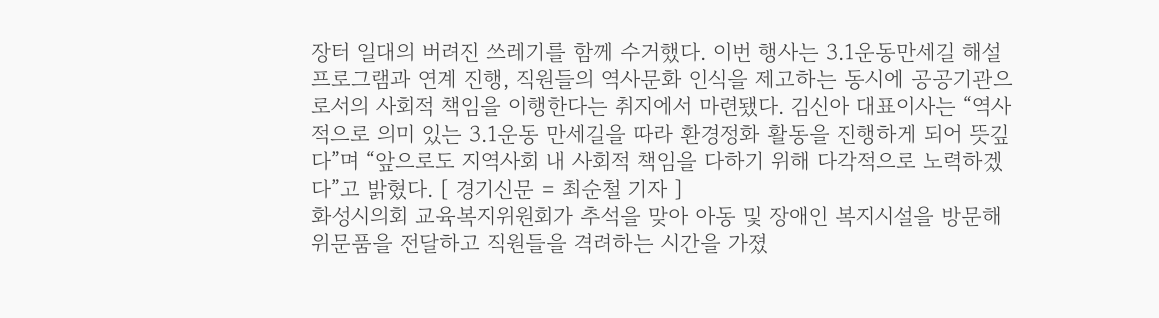장터 일대의 버려진 쓰레기를 함께 수거했다. 이번 행사는 3.1운동만세길 해설 프로그램과 연계 진행, 직원들의 역사문화 인식을 제고하는 동시에 공공기관으로서의 사회적 책임을 이행한다는 취지에서 마련됐다. 김신아 대표이사는 “역사적으로 의미 있는 3.1운동 만세길을 따라 환경정화 활동을 진행하게 되어 뜻깊다”며 “앞으로도 지역사회 내 사회적 책임을 다하기 위해 다각적으로 노력하겠다”고 밝혔다. [ 경기신문 = 최순철 기자 ]
화성시의회 교육복지위원회가 추석을 맞아 아동 및 장애인 복지시설을 방문해 위문품을 전달하고 직원들을 격려하는 시간을 가졌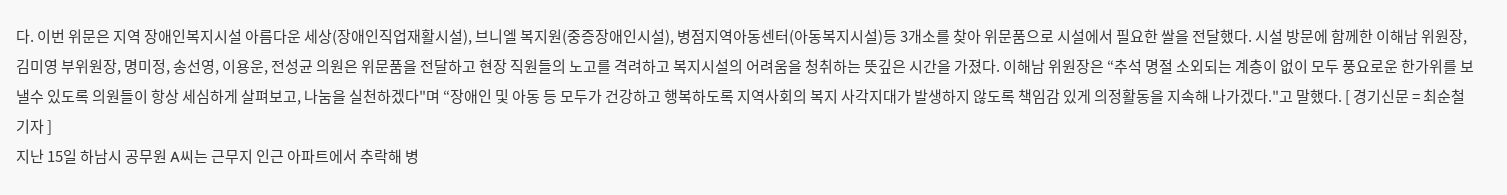다. 이번 위문은 지역 장애인복지시설 아름다운 세상(장애인직업재활시설), 브니엘 복지원(중증장애인시설), 병점지역아동센터(아동복지시설)등 3개소를 찾아 위문품으로 시설에서 필요한 쌀을 전달했다. 시설 방문에 함께한 이해남 위원장, 김미영 부위원장, 명미정, 송선영, 이용운, 전성균 의원은 위문품을 전달하고 현장 직원들의 노고를 격려하고 복지시설의 어려움을 청취하는 뜻깊은 시간을 가졌다. 이해남 위원장은 “추석 명절 소외되는 계층이 없이 모두 풍요로운 한가위를 보낼수 있도록 의원들이 항상 세심하게 살펴보고, 나눔을 실천하겠다"며 “장애인 및 아동 등 모두가 건강하고 행복하도록 지역사회의 복지 사각지대가 발생하지 않도록 책임감 있게 의정활동을 지속해 나가겠다."고 말했다. [ 경기신문 = 최순철 기자 ]
지난 15일 하남시 공무원 A씨는 근무지 인근 아파트에서 추락해 병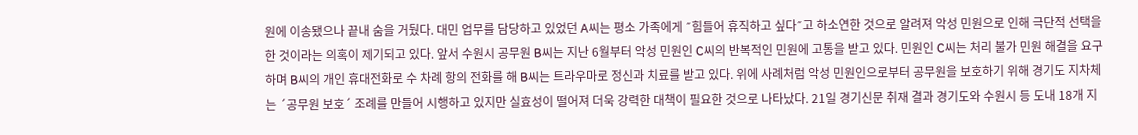원에 이송됐으나 끝내 숨을 거뒀다. 대민 업무를 담당하고 있었던 A씨는 평소 가족에게 ˝힘들어 휴직하고 싶다˝고 하소연한 것으로 알려져 악성 민원으로 인해 극단적 선택을 한 것이라는 의혹이 제기되고 있다. 앞서 수원시 공무원 B씨는 지난 6월부터 악성 민원인 C씨의 반복적인 민원에 고통을 받고 있다. 민원인 C씨는 처리 불가 민원 해결을 요구하며 B씨의 개인 휴대전화로 수 차례 항의 전화를 해 B씨는 트라우마로 정신과 치료를 받고 있다. 위에 사례처럼 악성 민원인으로부터 공무원을 보호하기 위해 경기도 지차체는 ´공무원 보호´ 조례를 만들어 시행하고 있지만 실효성이 떨어져 더욱 강력한 대책이 필요한 것으로 나타났다. 21일 경기신문 취재 결과 경기도와 수원시 등 도내 18개 지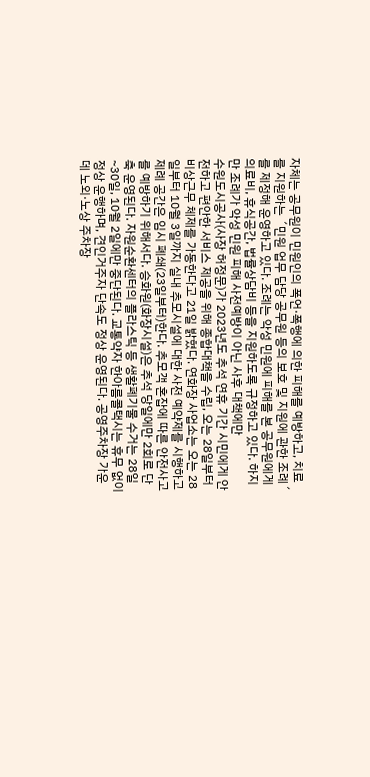자체는 공무원이 민원인의 폭언·폭행에 의한 피해를 예방하고, 치료를 지원하는 ´민원 업무 담당 공무원 등의 보호 및 지원에 관한 조례´를 제정해 운영하고 있다. 조례는 악성 민원에 피해를 본 공무원에게 의료비, 휴식공간, 법률상담비 등을 지원하도록 규정하고 있다. 하지만 조례가 악성 민원 피해 사전예방이 아닌 사후 대책에만
수원도시공사(사장 허정문)가 2023년도 추석 연휴 기간 시민에게 안전하고 편안한 서비스 제공을 위해 종합대책을 수립, 오는 28일부터 비상근무 체제를 가동한다고 21일 밝혔다. 연화장 사업소는 오는 28일부터 10월 3일까지 실내 추모시설에 대한 사전 예약제를 시행하고 제례 공간은 임시 폐쇄(23일부터)한다. 추모객 혼잡에 따른 안전사고를 예방하기 위해서다. 승화원(화장시설)은 추석 당일에만 2회로 단축 운영된다. 자원순환센터의 플라스틱 등 생활폐기물 수거는 28일~30일, 10월 2일에만 중단된다. 교통약자 한아름콜택시는 휴무 없이 정상 운행하며, 견인거주자 단속도 정상 운영된다. 공영주차장 가운데 노외·노상 주차장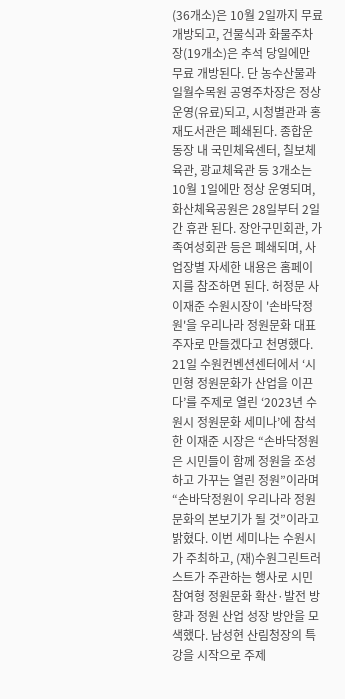(36개소)은 10월 2일까지 무료 개방되고, 건물식과 화물주차장(19개소)은 추석 당일에만 무료 개방된다. 단 농수산물과 일월수목원 공영주차장은 정상 운영(유료)되고, 시청별관과 홍재도서관은 폐쇄된다. 종합운동장 내 국민체육센터, 칠보체육관, 광교체육관 등 3개소는 10월 1일에만 정상 운영되며, 화산체육공원은 28일부터 2일간 휴관 된다. 장안구민회관, 가족여성회관 등은 폐쇄되며, 사업장별 자세한 내용은 홈페이지를 참조하면 된다. 허정문 사
이재준 수원시장이 '손바닥정원'을 우리나라 정원문화 대표 주자로 만들겠다고 천명했다. 21일 수원컨벤션센터에서 ‘시민형 정원문화가 산업을 이끈다’를 주제로 열린 ‘2023년 수원시 정원문화 세미나’에 참석한 이재준 시장은 “손바닥정원은 시민들이 함께 정원을 조성하고 가꾸는 열린 정원”이라며 “손바닥정원이 우리나라 정원문화의 본보기가 될 것”이라고 밝혔다. 이번 세미나는 수원시가 주최하고, (재)수원그린트러스트가 주관하는 행사로 시민참여형 정원문화 확산·발전 방향과 정원 산업 성장 방안을 모색했다. 남성현 산림청장의 특강을 시작으로 주제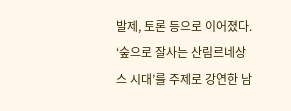발제, 토론 등으로 이어졌다. ‘숲으로 잘사는 산림르네상스 시대’를 주제로 강연한 남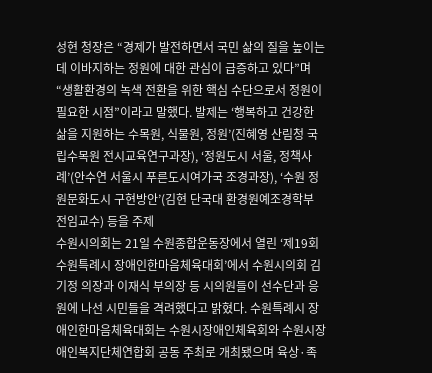성현 청장은 “경제가 발전하면서 국민 삶의 질을 높이는 데 이바지하는 정원에 대한 관심이 급증하고 있다”며 “생활환경의 녹색 전환을 위한 핵심 수단으로서 정원이 필요한 시점”이라고 말했다. 발제는 ‘행복하고 건강한 삶을 지원하는 수목원, 식물원, 정원’(진혜영 산림청 국립수목원 전시교육연구과장), ‘정원도시 서울, 정책사례’(안수연 서울시 푸른도시여가국 조경과장), ‘수원 정원문화도시 구현방안’(김현 단국대 환경원예조경학부 전임교수) 등을 주제
수원시의회는 21일 수원종합운동장에서 열린 ‘제19회 수원특례시 장애인한마음체육대회’에서 수원시의회 김기정 의장과 이재식 부의장 등 시의원들이 선수단과 응원에 나선 시민들을 격려했다고 밝혔다. 수원특례시 장애인한마음체육대회는 수원시장애인체육회와 수원시장애인복지단체연합회 공동 주최로 개최됐으며 육상·족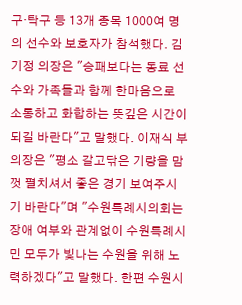구·탁구 등 13개 종목 1000여 명의 선수와 보호자가 참석했다. 김기정 의장은 "승패보다는 동료 선수와 가족들과 함께 한마음으로 소통하고 화합하는 뜻깊은 시간이 되길 바란다"고 말했다. 이재식 부의장은 "평소 갈고닦은 기량을 맘껏 펼치셔서 좋은 경기 보여주시기 바란다"며 "수원특례시의회는 장애 여부와 관계없이 수원특례시민 모두가 빛나는 수원을 위해 노력하겠다"고 말했다. 한편 수원시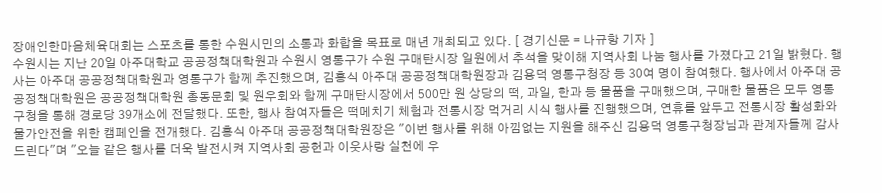장애인한마음체육대회는 스포츠를 통한 수원시민의 소통과 화합을 목표로 매년 개최되고 있다. [ 경기신문 = 나규항 기자 ]
수원시는 지난 20일 아주대학교 공공정책대학원과 수원시 영통구가 수원 구매탄시장 일원에서 추석을 맞이해 지역사회 나눔 행사를 가졌다고 21일 밝혔다. 행사는 아주대 공공정책대학원과 영통구가 함께 추진했으며, 김흥식 아주대 공공정책대학원장과 김용덕 영통구청장 등 30여 명이 참여했다. 행사에서 아주대 공공정책대학원은 공공정책대학원 총동문회 및 원우회와 함께 구매탄시장에서 500만 원 상당의 떡, 과일, 한과 등 물품을 구매했으며, 구매한 물품은 모두 영통구청을 통해 경로당 39개소에 전달했다. 또한, 행사 참여자들은 떡메치기 체험과 전통시장 먹거리 시식 행사를 진행했으며, 연휴를 앞두고 전통시장 활성화와 물가안전을 위한 캠페인을 전개했다. 김흥식 아주대 공공정책대학원장은 "이번 행사를 위해 아낌없는 지원을 해주신 김용덕 영통구청장님과 관계자들께 감사드린다"며 "오늘 같은 행사를 더욱 발전시켜 지역사회 공헌과 이웃사랑 실천에 우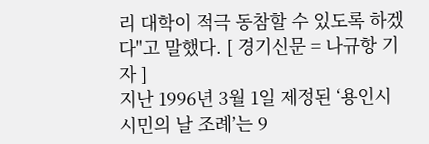리 대학이 적극 동참할 수 있도록 하겠다"고 말했다. [ 경기신문 = 나규항 기자 ]
지난 1996년 3월 1일 제정된 ‘용인시 시민의 날 조례’는 9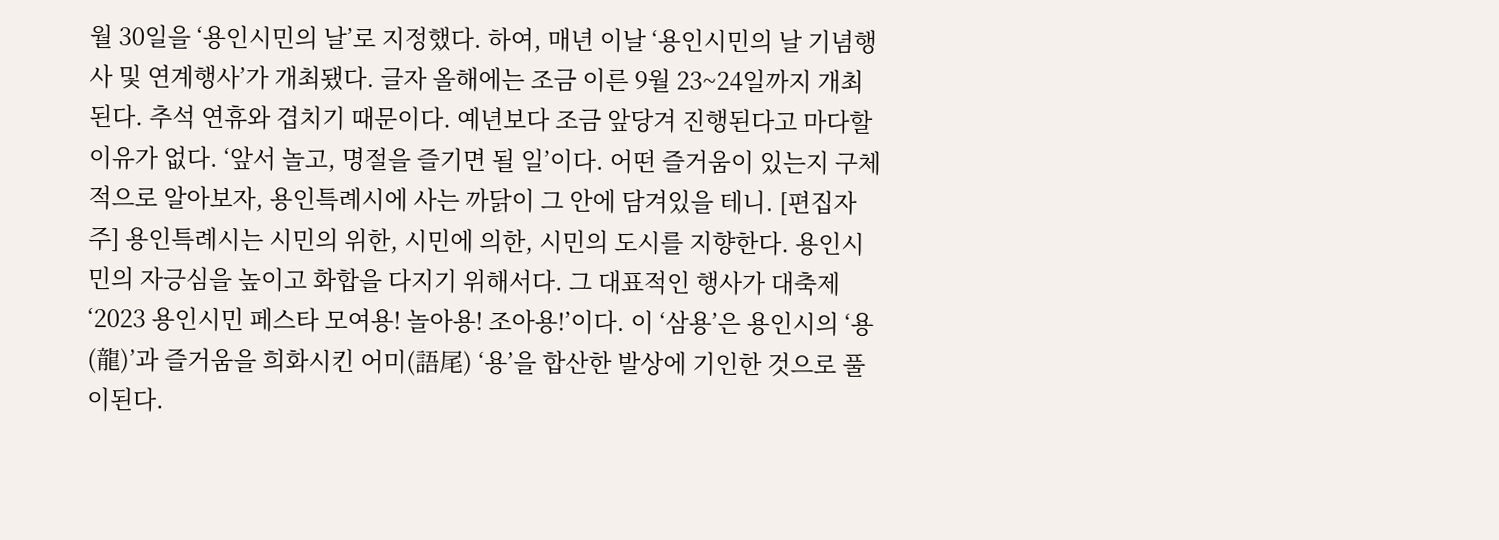월 30일을 ‘용인시민의 날’로 지정했다. 하여, 매년 이날 ‘용인시민의 날 기념행사 및 연계행사’가 개최됐다. 글자 올해에는 조금 이른 9월 23~24일까지 개최된다. 추석 연휴와 겹치기 때문이다. 예년보다 조금 앞당겨 진행된다고 마다할 이유가 없다. ‘앞서 놀고, 명절을 즐기면 될 일’이다. 어떤 즐거움이 있는지 구체적으로 알아보자, 용인특례시에 사는 까닭이 그 안에 담겨있을 테니. [편집자 주] 용인특례시는 시민의 위한, 시민에 의한, 시민의 도시를 지향한다. 용인시민의 자긍심을 높이고 화합을 다지기 위해서다. 그 대표적인 행사가 대축제 ‘2023 용인시민 페스타 모여용! 놀아용! 조아용!’이다. 이 ‘삼용’은 용인시의 ‘용(龍)’과 즐거움을 희화시킨 어미(語尾) ‘용’을 합산한 발상에 기인한 것으로 풀이된다.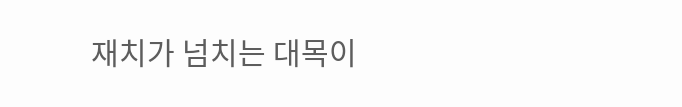재치가 넘치는 대목이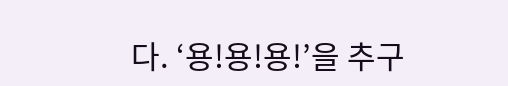다. ‘용!용!용!’을 추구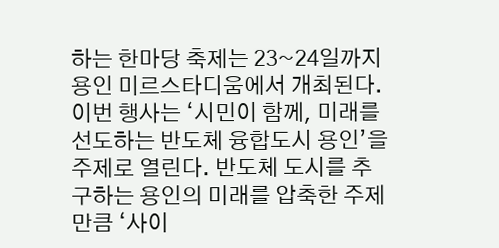하는 한마당 축제는 23~24일까지 용인 미르스타디움에서 개최된다. 이번 행사는 ‘시민이 함께, 미래를 선도하는 반도체 융합도시 용인’을 주제로 열린다. 반도체 도시를 추구하는 용인의 미래를 압축한 주제만큼 ‘사이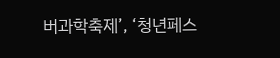버과학축제’, ‘청년페스